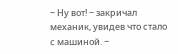− Ну вот! − закричал механик, увидев что стало с машиной. −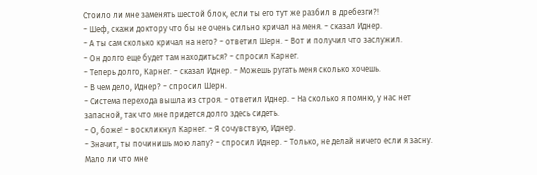Стоило ли мне заменять шестой блок, если ты его тут же разбил в дребезги?!
− Шеф, скажи доктору что бы не очень сильно кричал на меня. − сказал Иднер.
− А ты сам сколько кричал на него? − ответил Шерн. − Вот и получил что заслужил.
− Он долго еще будет там находиться? − спросил Карнег.
− Теперь долго, Карнег. − сказал Иднер. − Можешь ругать меня сколько хочешь.
− В чем дело, Иднер? − спросил Шерн.
− Система перехода вышла из строя. − ответил Иднер. − На сколько я помню, у нас нет запасной, так что мне придется долго здесь сидеть.
− О, боже! − воскликнул Карнег. − Я сочувствую, Иднер.
− Значит, ты починишь мою лапу? − спросил Иднер. − Только, не делай ничего если я засну. Мало ли что мне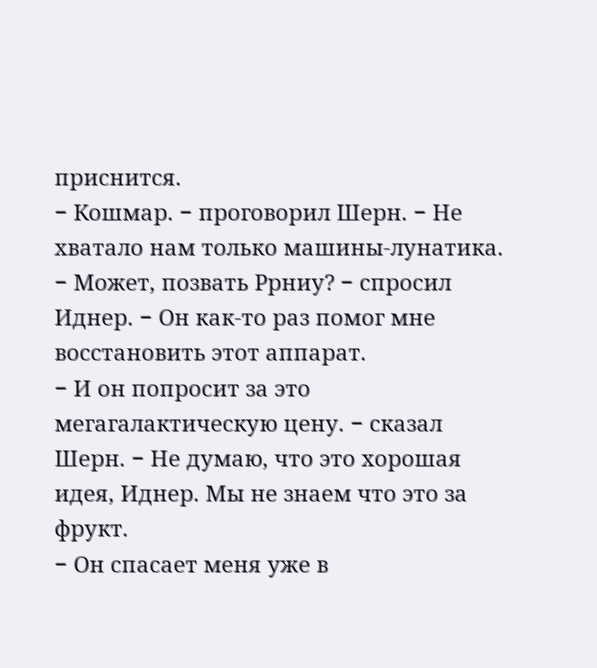приснится.
− Кошмар. − проговорил Шерн. − Не хватало нам только машины-лунатика.
− Может, позвать Ррниу? − спросил Иднер. − Он как-то раз помог мне восстановить этот аппарат.
− И он попросит за это мегагалактическую цену. − сказал Шерн. − Не думаю, что это хорошая идея, Иднер. Мы не знаем что это за фрукт.
− Он спасает меня уже в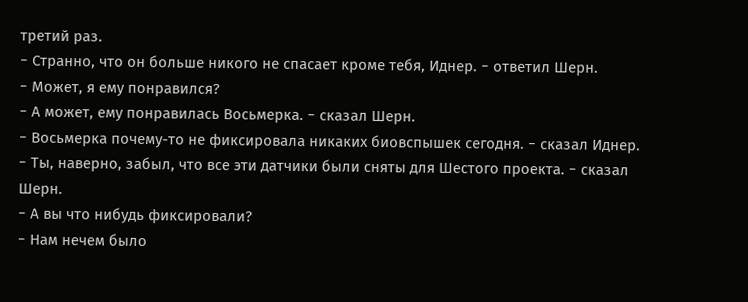третий раз.
− Странно, что он больше никого не спасает кроме тебя, Иднер. − ответил Шерн.
− Может, я ему понравился?
− А может, ему понравилась Восьмерка. − сказал Шерн.
− Восьмерка почему-то не фиксировала никаких биовспышек сегодня. − сказал Иднер.
− Ты, наверно, забыл, что все эти датчики были сняты для Шестого проекта. − сказал Шерн.
− А вы что нибудь фиксировали?
− Нам нечем было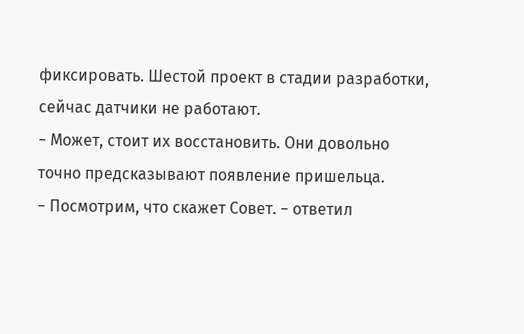фиксировать. Шестой проект в стадии разработки, сейчас датчики не работают.
− Может, стоит их восстановить. Они довольно точно предсказывают появление пришельца.
− Посмотрим, что скажет Совет. − ответил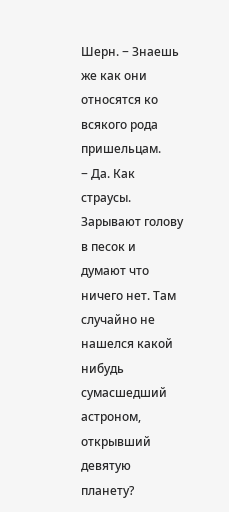Шерн. − Знаешь же как они относятся ко всякого рода пришельцам.
− Да. Как страусы. Зарывают голову в песок и думают что ничего нет. Там случайно не нашелся какой нибудь сумасшедший астроном, открывший девятую планету?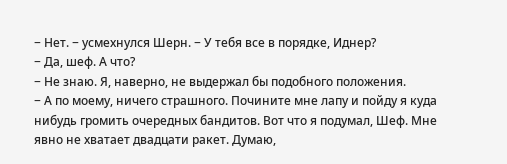− Нет. − усмехнулся Шерн. − У тебя все в порядке, Иднер?
− Да, шеф. А что?
− Не знаю. Я, наверно, не выдержал бы подобного положения.
− А по моему, ничего страшного. Почините мне лапу и пойду я куда нибудь громить очередных бандитов. Вот что я подумал, Шеф. Мне явно не хватает двадцати ракет. Думаю,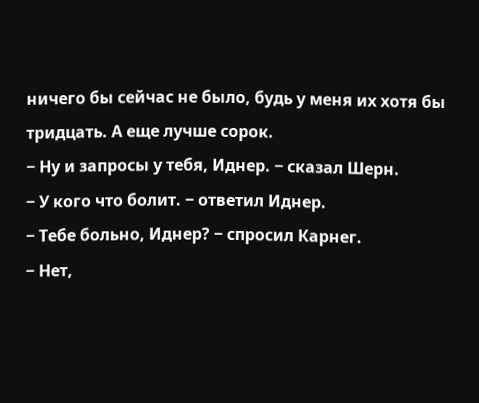ничего бы сейчас не было, будь у меня их хотя бы тридцать. А еще лучше сорок.
− Ну и запросы у тебя, Иднер. − сказал Шерн.
− У кого что болит. − ответил Иднер.
− Тебе больно, Иднер? − спросил Карнег.
− Нет,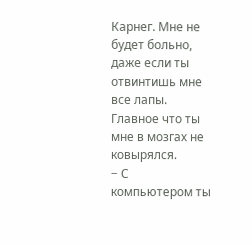Карнег. Мне не будет больно, даже если ты отвинтишь мне все лапы. Главное что ты мне в мозгах не ковырялся.
− С компьютером ты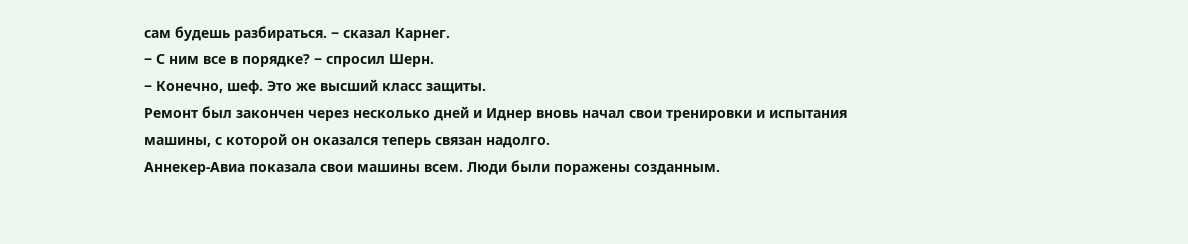сам будешь разбираться. − сказал Карнег.
− С ним все в порядке? − спросил Шерн.
− Конечно, шеф. Это же высший класс защиты.
Ремонт был закончен через несколько дней и Иднер вновь начал свои тренировки и испытания машины, с которой он оказался теперь связан надолго.
Аннекер-Авиа показала свои машины всем. Люди были поражены созданным.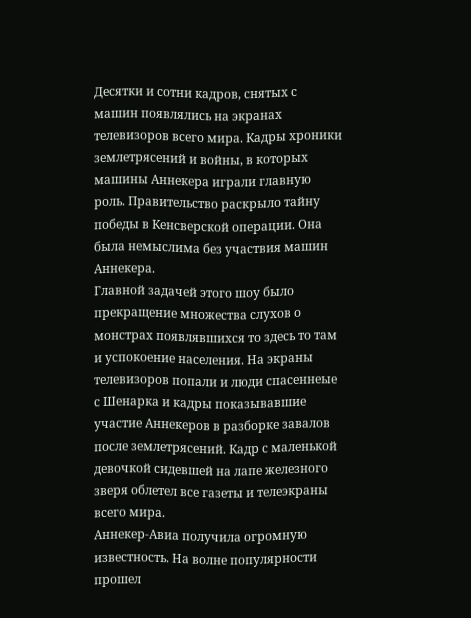Десятки и сотни кадров, снятых с машин появлялись на экранах телевизоров всего мира. Кадры хроники землетрясений и войны, в которых машины Аннекера играли главную роль. Правительство раскрыло тайну победы в Кенсверской операции. Она была немыслима без участвия машин Аннекера.
Главной задачей этого шоу было прекращение множества слухов о монстрах появлявшихся то здесь то там и успокоение населения. На экраны телевизоров попали и люди спасеннеые с Шенарка и кадры показывавшие участие Аннекеров в разборке завалов после землетрясений. Кадр с маленькой девочкой сидевшей на лапе железного зверя облетел все газеты и телеэкраны всего мира.
Аннекер-Авиа получила огромную известность. На волне популярности прошел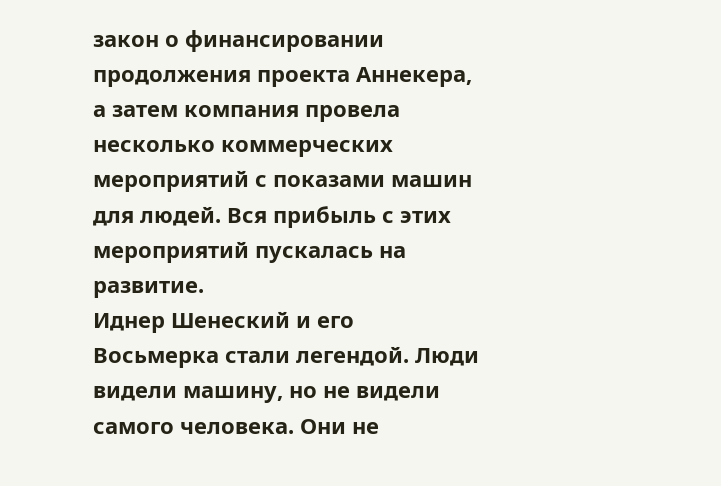закон о финансировании продолжения проекта Аннекера, а затем компания провела несколько коммерческих мероприятий с показами машин для людей. Вся прибыль с этих мероприятий пускалась на развитие.
Иднер Шенеский и его Восьмерка стали легендой. Люди видели машину, но не видели самого человека. Они не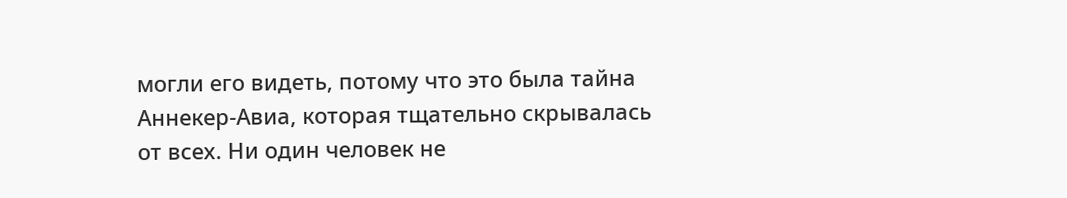могли его видеть, потому что это была тайна Аннекер-Авиа, которая тщательно скрывалась от всех. Ни один человек не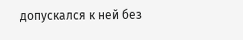допускался к ней без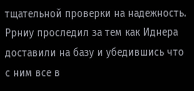тщательной проверки на надежность.
Ррниу проследил за тем как Иднера доставили на базу и убедившись что с ним все в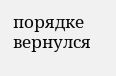порядке вернулся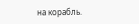на корабль.